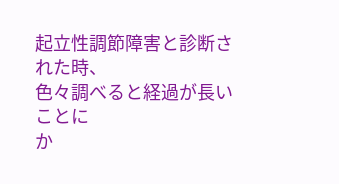起立性調節障害と診断された時、
色々調べると経過が長いことに
か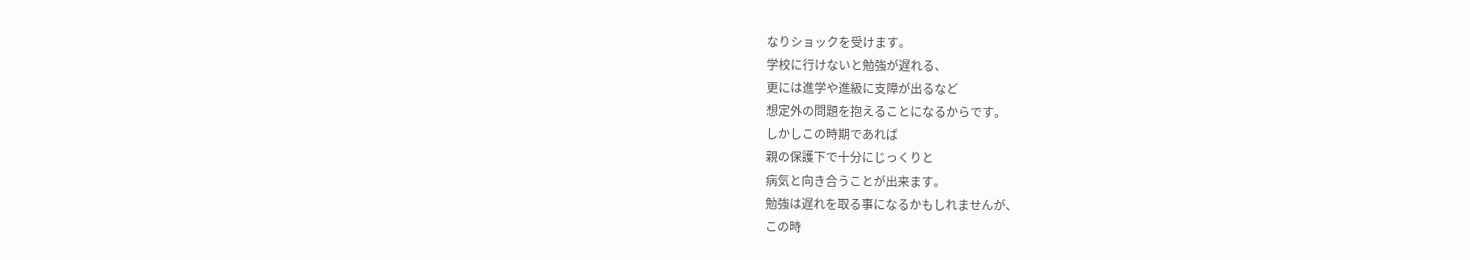なりショックを受けます。
学校に行けないと勉強が遅れる、
更には進学や進級に支障が出るなど
想定外の問題を抱えることになるからです。
しかしこの時期であれば
親の保護下で十分にじっくりと
病気と向き合うことが出来ます。
勉強は遅れを取る事になるかもしれませんが、
この時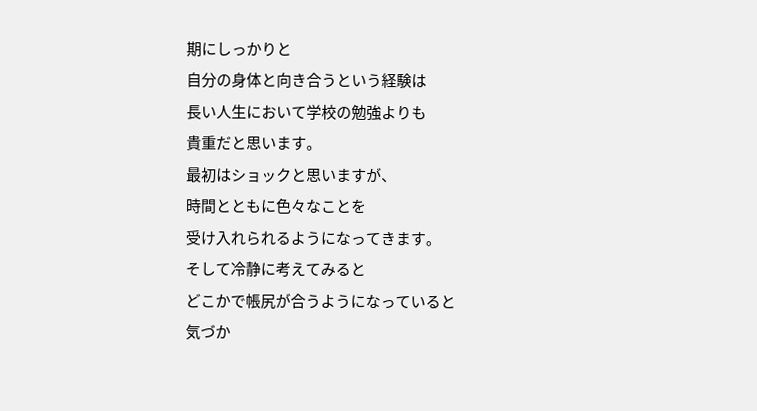期にしっかりと
自分の身体と向き合うという経験は
長い人生において学校の勉強よりも
貴重だと思います。
最初はショックと思いますが、
時間とともに色々なことを
受け入れられるようになってきます。
そして冷静に考えてみると
どこかで帳尻が合うようになっていると
気づか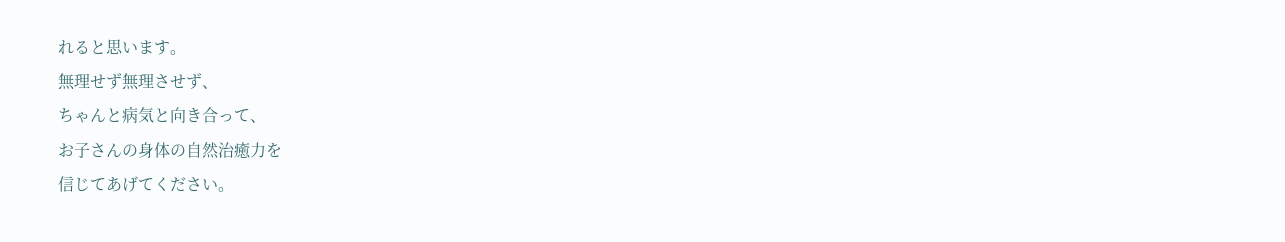れると思います。
無理せず無理させず、
ちゃんと病気と向き合って、
お子さんの身体の自然治癒力を
信じてあげてください。